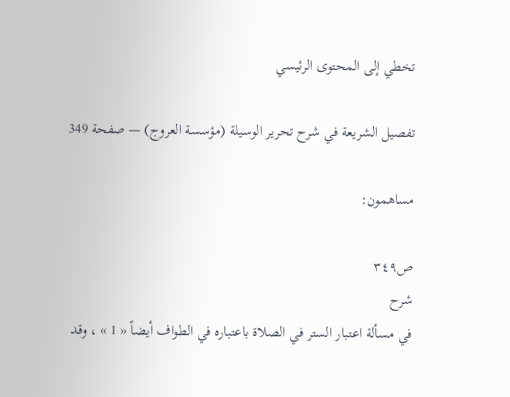تخطي إلى المحتوى الرئيسي

تفصيل الشريعة في شرح تحرير الوسيلة (مؤسسة العروج) — صفحة 349

مساهمون:

ص٣٤٩
شرح
في مسألة اعتبار الستر في الصلاة باعتباره في الطواف أيضاً « 1 » ، وقد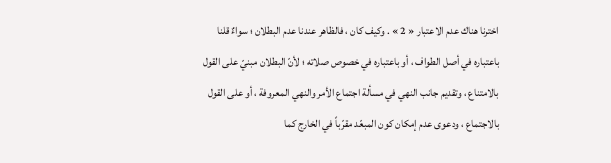اخترنا هناك عدم الاعتبار « 2 » . وكيف كان ، فالظاهر عندنا عدم البطلان ؛ سواءٌ قلنا باعتباره في أصل الطواف ، أو باعتباره في خصوص صلاته ؛ لأنّ البطلان مبنيّ على القول بالامتناع ، وتقديم جانب النهي في مسألة اجتماع الأمر والنهي المعروفة ، أو على القول بالاجتماع ، ودعوى عدم إمكان كون المبعّد مقرّباً في الخارج كما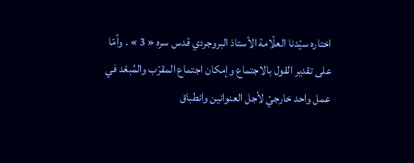اختاره سيّدنا العلّامة الأستاذ البروجردي قدس سره « 3 » . وأمّا على تقدير القول بالاجتماع وإمكان اجتماع المقرّب والمُبعّد في عمل واحد خارجيّ لأجل العنوانين وانطباق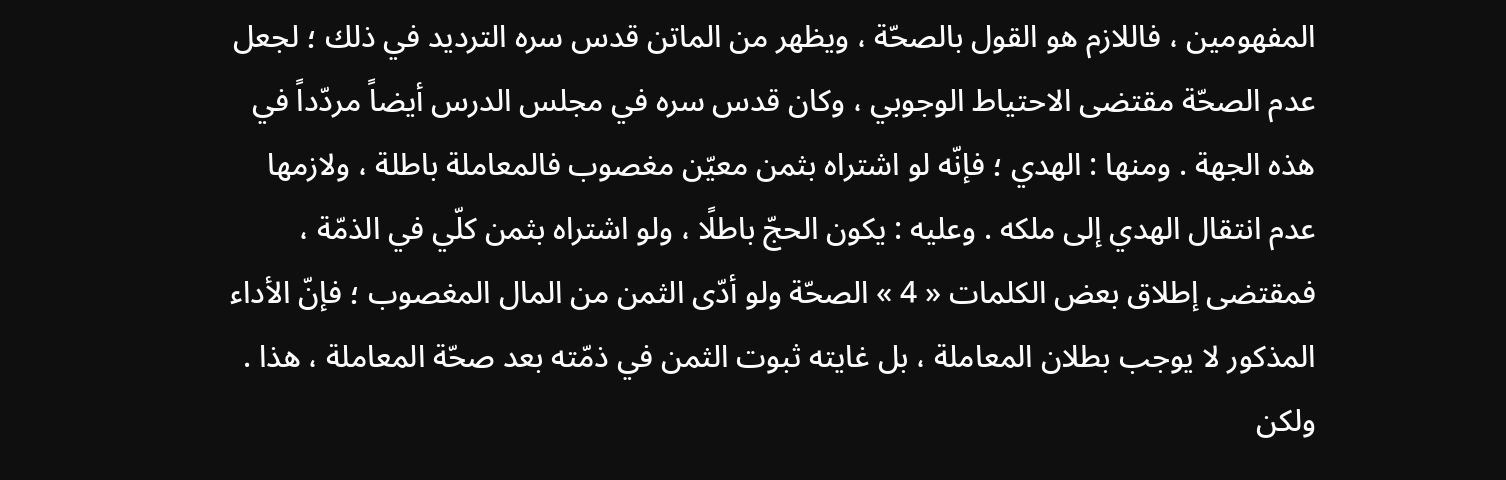المفهومين ، فاللازم هو القول بالصحّة ، ويظهر من الماتن قدس سره الترديد في ذلك ؛ لجعل عدم الصحّة مقتضى الاحتياط الوجوبي ، وكان قدس سره في مجلس الدرس أيضاً مردّداً في هذه الجهة . ومنها : الهدي ؛ فإنّه لو اشتراه بثمن معيّن مغصوب فالمعاملة باطلة ، ولازمها عدم انتقال الهدي إلى ملكه . وعليه : يكون الحجّ باطلًا ، ولو اشتراه بثمن كلّي في الذمّة ، فمقتضى إطلاق بعض الكلمات « 4 » الصحّة ولو أدّى الثمن من المال المغصوب ؛ فإنّ الأداء المذكور لا يوجب بطلان المعاملة ، بل غايته ثبوت الثمن في ذمّته بعد صحّة المعاملة ، هذا . ولكن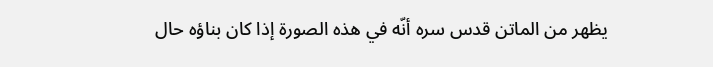يظهر من الماتن قدس سره أنّه في هذه الصورة إذا كان بناؤه حال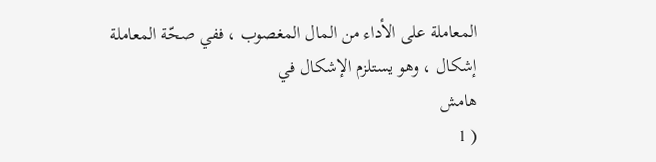المعاملة على الأداء من المال المغصوب ، ففي صحّة المعاملة إشكال ، وهو يستلزم الإشكال في
هامش
( 1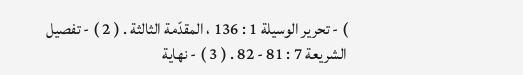) - تحرير الوسيلة 1 : 136 ، المقدّمة الثالثة . ( 2 ) - تفصيل الشريعة 7 : 81 - 82 . ( 3 ) - نهاية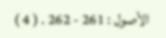الأصول : 261 - 262 . ( 4 )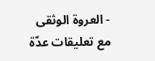- العروة الوثقى مع تعليقات عدّة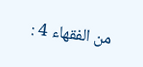من الفقهاء 4 :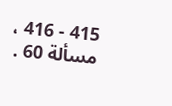415 - 416 ، مسألة 60 .